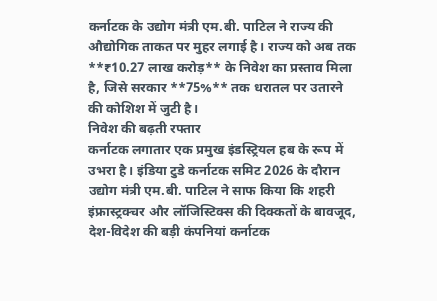कर्नाटक के उद्योग मंत्री एम.बी. पाटिल ने राज्य की औद्योगिक ताकत पर मुहर लगाई है। राज्य को अब तक **₹10.27 लाख करोड़** के निवेश का प्रस्ताव मिला है, जिसे सरकार **75%** तक धरातल पर उतारने की कोशिश में जुटी है।
निवेश की बढ़ती रफ्तार
कर्नाटक लगातार एक प्रमुख इंडस्ट्रियल हब के रूप में उभरा है। इंडिया टुडे कर्नाटक समिट 2026 के दौरान उद्योग मंत्री एम.बी. पाटिल ने साफ किया कि शहरी इंफ्रास्ट्रक्चर और लॉजिस्टिक्स की दिक्कतों के बावजूद, देश-विदेश की बड़ी कंपनियां कर्नाटक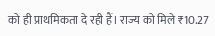को ही प्राथमिकता दे रही हैं। राज्य को मिले ₹10.27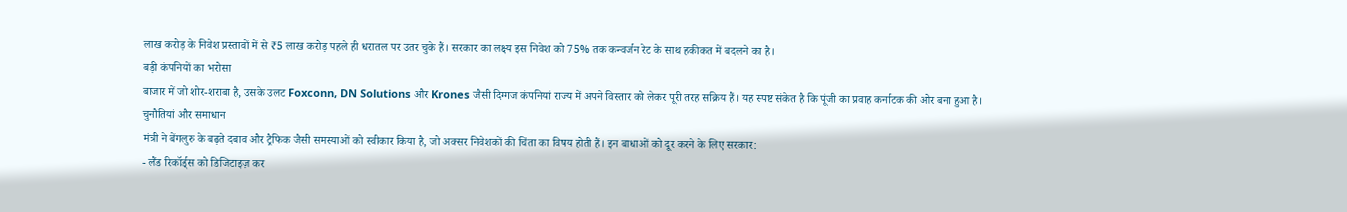लाख करोड़ के निवेश प्रस्तावों में से ₹5 लाख करोड़ पहले ही धरातल पर उतर चुके हैं। सरकार का लक्ष्य इस निवेश को 75% तक कन्वर्जन रेट के साथ हकीकत में बदलने का है।
बड़ी कंपनियों का भरोसा
बाजार में जो शोर-शराबा है, उसके उलट Foxconn, DN Solutions और Krones जैसी दिग्गज कंपनियां राज्य में अपने विस्तार को लेकर पूरी तरह सक्रिय हैं। यह स्पष्ट संकेत है कि पूंजी का प्रवाह कर्नाटक की ओर बना हुआ है।
चुनौतियां और समाधान
मंत्री ने बेंगलुरु के बढ़ते दबाव और ट्रैफिक जैसी समस्याओं को स्वीकार किया है, जो अक्सर निवेशकों की चिंता का विषय होती हैं। इन बाधाओं को दूर करने के लिए सरकार:
- लैंड रिकॉर्ड्स को डिजिटाइज़ कर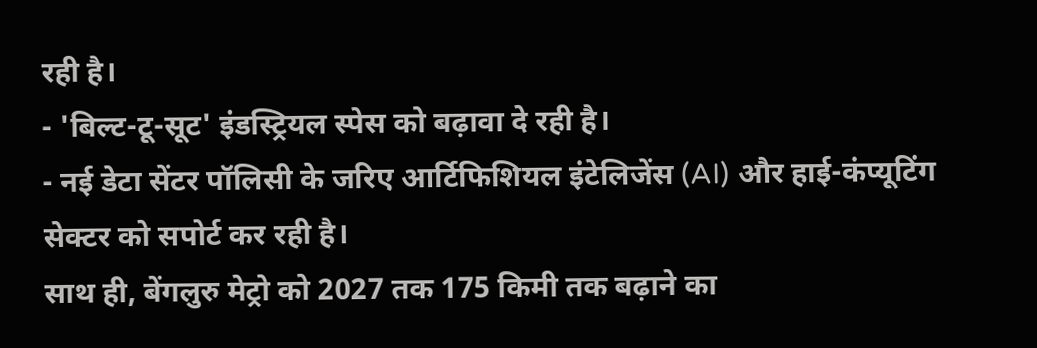रही है।
- 'बिल्ट-टू-सूट' इंडस्ट्रियल स्पेस को बढ़ावा दे रही है।
- नई डेटा सेंटर पॉलिसी के जरिए आर्टिफिशियल इंटेलिजेंस (AI) और हाई-कंप्यूटिंग सेक्टर को सपोर्ट कर रही है।
साथ ही, बेंगलुरु मेट्रो को 2027 तक 175 किमी तक बढ़ाने का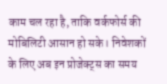काम चल रहा है, ताकि वर्कफोर्स की मोबिलिटी आसान हो सके। निवेशकों के लिए अब इन प्रोजेक्ट्स का समय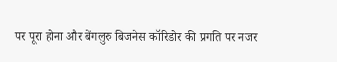पर पूरा होना और बेंगलुरु बिजनेस कॉरिडोर की प्रगति पर नजर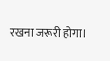रखना जरूरी होगा।